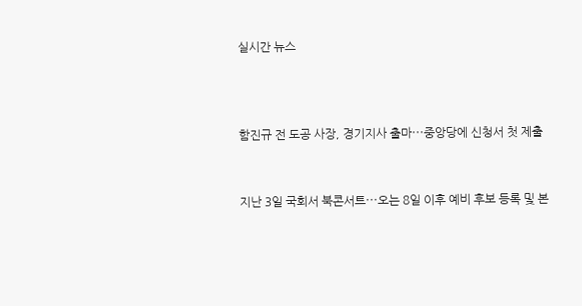실시간 뉴스



함진규 전 도공 사장, 경기지사 출마⋯중앙당에 신청서 첫 제출


지난 3일 국회서 북콘서트⋯오는 8일 이후 예비 후보 등록 및 본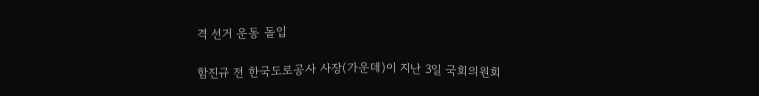격 선거 운동 돌입

함진규 전 한국도로공사 사장(가운데)이 지난 3일 국회의원회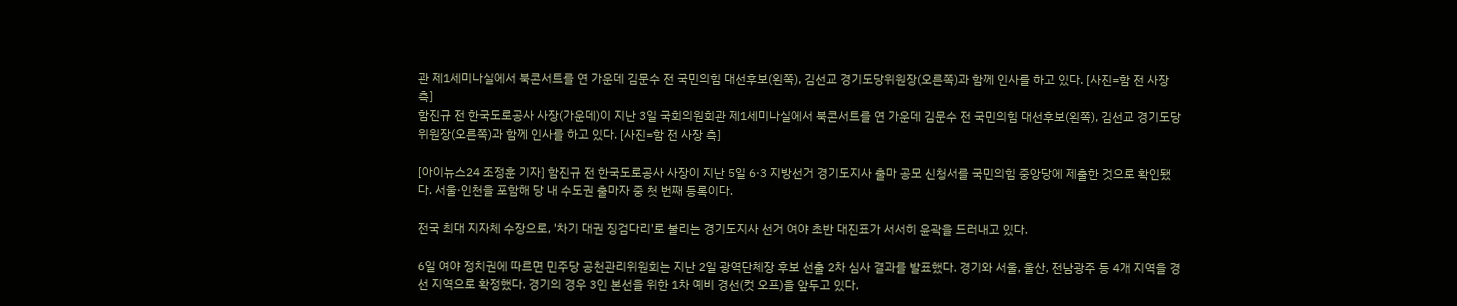관 제1세미나실에서 북콘서트를 연 가운데 김문수 전 국민의힘 대선후보(왼쪽), 김선교 경기도당위원장(오른쪽)과 함께 인사를 하고 있다. [사진=함 전 사장 측]
함진규 전 한국도로공사 사장(가운데)이 지난 3일 국회의원회관 제1세미나실에서 북콘서트를 연 가운데 김문수 전 국민의힘 대선후보(왼쪽), 김선교 경기도당위원장(오른쪽)과 함께 인사를 하고 있다. [사진=함 전 사장 측]

[아이뉴스24 조정훈 기자] 함진규 전 한국도로공사 사장이 지난 5일 6·3 지방선거 경기도지사 출마 공모 신청서를 국민의힘 중앙당에 제출한 것으로 확인됐다. 서울·인천을 포함해 당 내 수도권 출마자 중 첫 번째 등록이다.

전국 최대 지자체 수장으로, '차기 대권 징검다리'로 불리는 경기도지사 선거 여야 초반 대진표가 서서히 윤곽을 드러내고 있다.

6일 여야 정치권에 따르면 민주당 공천관리위원회는 지난 2일 광역단체장 후보 선출 2차 심사 결과를 발표했다. 경기와 서울, 울산, 전남광주 등 4개 지역을 경선 지역으로 확정했다. 경기의 경우 3인 본선을 위한 1차 예비 경선(컷 오프)을 앞두고 있다.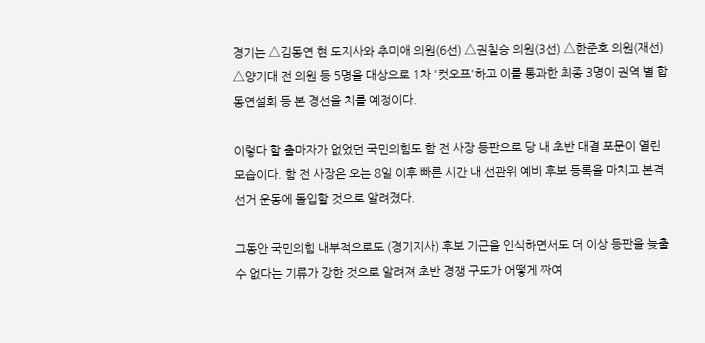경기는 △김동연 현 도지사와 추미애 의원(6선) △권칠승 의원(3선) △한준호 의원(재선) △양기대 전 의원 등 5명을 대상으로 1차 '컷오프'하고 이를 통과한 최종 3명이 권역 별 합동연설회 등 본 경선을 치를 예정이다.

이렇다 할 출마자가 없었던 국민의힘도 함 전 사장 등판으로 당 내 초반 대결 포문이 열린 모습이다. 함 전 사장은 오는 8일 이후 빠른 시간 내 선관위 예비 후보 등록을 마치고 본격 선거 운동에 돌입할 것으로 알려졌다.

그동안 국민의힘 내부적으로도 (경기지사) 후보 기근을 인식하면서도 더 이상 등판을 늦출 수 없다는 기류가 강한 것으로 알려져 초반 경쟁 구도가 어떻게 짜여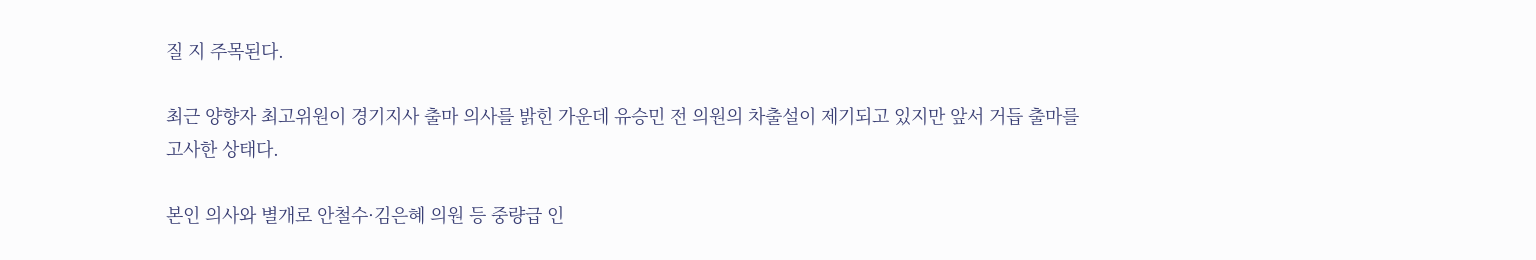질 지 주목된다.

최근 양향자 최고위원이 경기지사 출마 의사를 밝힌 가운데 유승민 전 의원의 차출설이 제기되고 있지만 앞서 거듭 출마를 고사한 상태다.

본인 의사와 별개로 안철수·김은혜 의원 등 중량급 인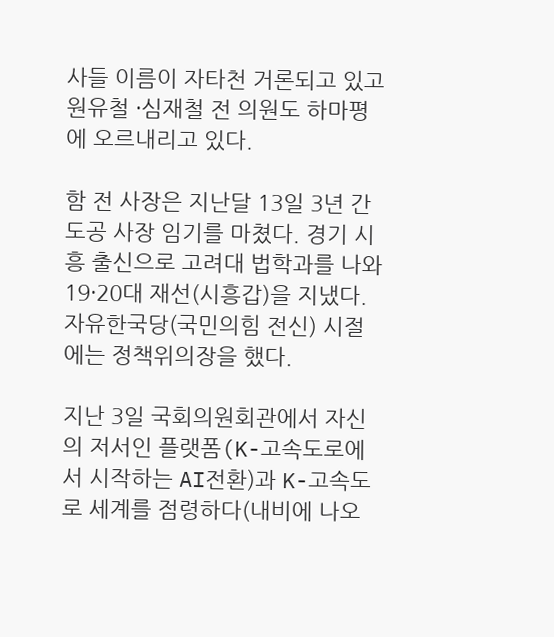사들 이름이 자타천 거론되고 있고 원유철 ·심재철 전 의원도 하마평에 오르내리고 있다.

함 전 사장은 지난달 13일 3년 간 도공 사장 임기를 마쳤다. 경기 시흥 출신으로 고려대 법학과를 나와 19·20대 재선(시흥갑)을 지냈다. 자유한국당(국민의힘 전신) 시절에는 정책위의장을 했다.

지난 3일 국회의원회관에서 자신의 저서인 플랫폼(K-고속도로에서 시작하는 AI전환)과 K-고속도로 세계를 점령하다(내비에 나오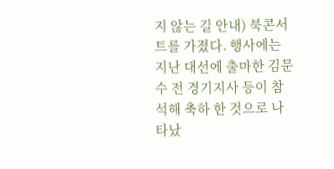지 않는 길 안내) 북콘서트를 가졌다. 행사에는 지난 대선에 출마한 김문수 전 경기지사 등이 참석해 축하 한 것으로 나타났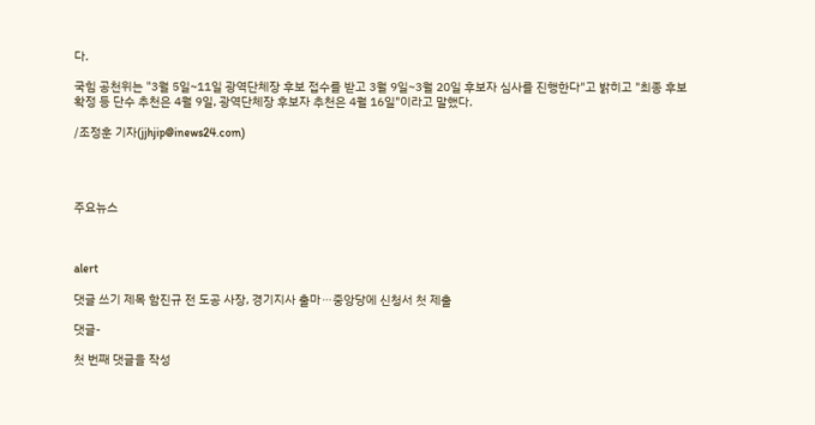다.

국힘 공천위는 "3월 5일~11일 광역단체장 후보 접수를 받고 3월 9일~3월 20일 후보자 심사를 진행한다"고 밝히고 "최종 후보 확정 등 단수 추천은 4월 9일, 광역단체장 후보자 추천은 4월 16일"이라고 말했다.

/조정훈 기자(jjhjip@inews24.com)




주요뉴스



alert

댓글 쓰기 제목 함진규 전 도공 사장, 경기지사 출마⋯중앙당에 신청서 첫 제출

댓글-

첫 번째 댓글을 작성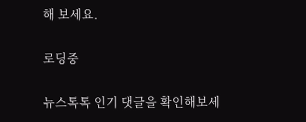해 보세요.

로딩중

뉴스톡톡 인기 댓글을 확인해보세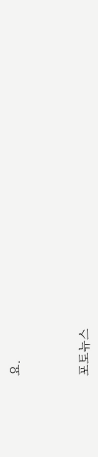요.



포토뉴스